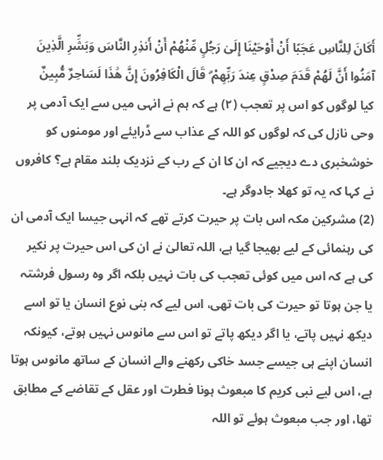أَكَانَ لِلنَّاسِ عَجَبًا أَنْ أَوْحَيْنَا إِلَىٰ رَجُلٍ مِّنْهُمْ أَنْ أَنذِرِ النَّاسَ وَبَشِّرِ الَّذِينَ آمَنُوا أَنَّ لَهُمْ قَدَمَ صِدْقٍ عِندَ رَبِّهِمْ ۗ قَالَ الْكَافِرُونَ إِنَّ هَٰذَا لَسَاحِرٌ مُّبِينٌ
کیا لوگوں کو اس پر تعجب (٢) ہے کہ ہم نے انہی میں سے ایک آدمی پر وحی نازل کی کہ لوگوں کو اللہ کے عذاب سے ڈرایئے اور مومنوں کو خوشخبری دے دیجیے کہ ان کا ان کے رب کے نزدیک بلند مقام ہے؟ کافروں نے کہا کہ یہ تو کھلا جادوگر ہے۔
(2) مشرکین مکہ اس بات پر حیرت کرتے تھے کہ انہی جیسا ایک آدمی ان کی رہنمائی کے لیے بھیجا گیا ہے، اللہ تعالیٰ نے ان کی اس حیرت پر نکیر کی ہے کہ اس میں کوئی تعجب کی بات نہیں بلکہ اگر وہ رسول فرشتہ یا جن ہوتا تو حیرت کی بات تھی، اس لیے کہ بنی نوع انسان یا تو اسے دیکھ نہیں پاتے، یا اگر دیکھ پاتے تو اس سے مانوس نہیں ہوتے، کیونکہ انسان اپنے ہی جیسے جسد خاکی رکھنے والے انسان کے ساتھ مانوس ہوتا ہے، اس لیے نبی کریم کا مبعوث ہونا فطرت اور عقل کے تقاضے کے مطابق تھا، اور جب مبعوث ہوئے تو اللہ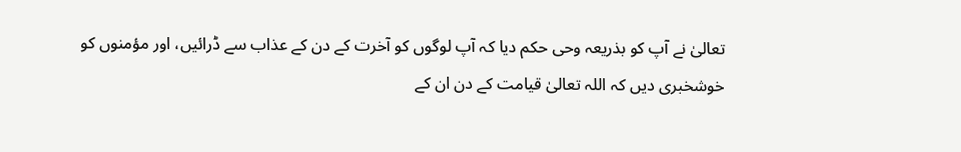تعالیٰ نے آپ کو بذریعہ وحی حکم دیا کہ آپ لوگوں کو آخرت کے دن کے عذاب سے ڈرائیں، اور مؤمنوں کو خوشخبری دیں کہ اللہ تعالیٰ قیامت کے دن ان کے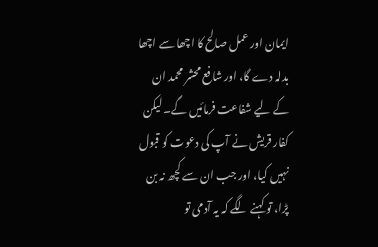ایمان اور عمل صالح کا اچھا سے اچھا بدلہ دے گا، اور شافع محشر محمد ان کے لیے شفاعت فرمائیں گے۔ لیکن کفار قریش نے آپ کی دعوت کو قبول نہیں کیا، اور جب ان سے کچھ نہ بن پڑا، تو کہنے لگے کہ یہ آدمی تو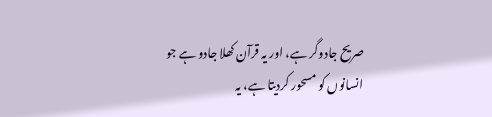صریح جادوگر ہے، اور یہ قرآن کھلا جادو ہے جو انسانوں کو مسحور کردیتا ہے، یہ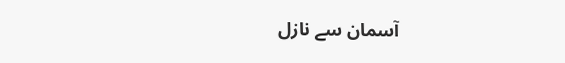آسمان سے نازل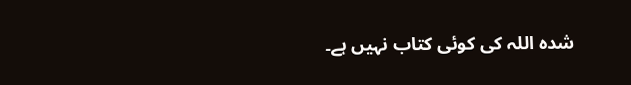شدہ اللہ کی کوئی کتاب نہیں ہے۔